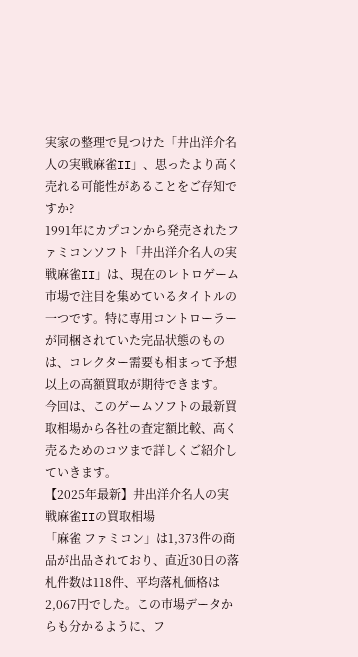実家の整理で見つけた「井出洋介名人の実戦麻雀II」、思ったより高く売れる可能性があることをご存知ですか?
1991年にカプコンから発売されたファミコンソフト「井出洋介名人の実戦麻雀II」は、現在のレトロゲーム市場で注目を集めているタイトルの一つです。特に専用コントローラーが同梱されていた完品状態のものは、コレクター需要も相まって予想以上の高額買取が期待できます。
今回は、このゲームソフトの最新買取相場から各社の査定額比較、高く売るためのコツまで詳しくご紹介していきます。
【2025年最新】井出洋介名人の実戦麻雀IIの買取相場
「麻雀 ファミコン」は1,373件の商品が出品されており、直近30日の落札件数は118件、平均落札価格は2,067円でした。この市場データからも分かるように、フ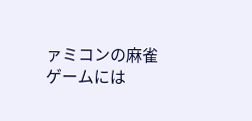ァミコンの麻雀ゲームには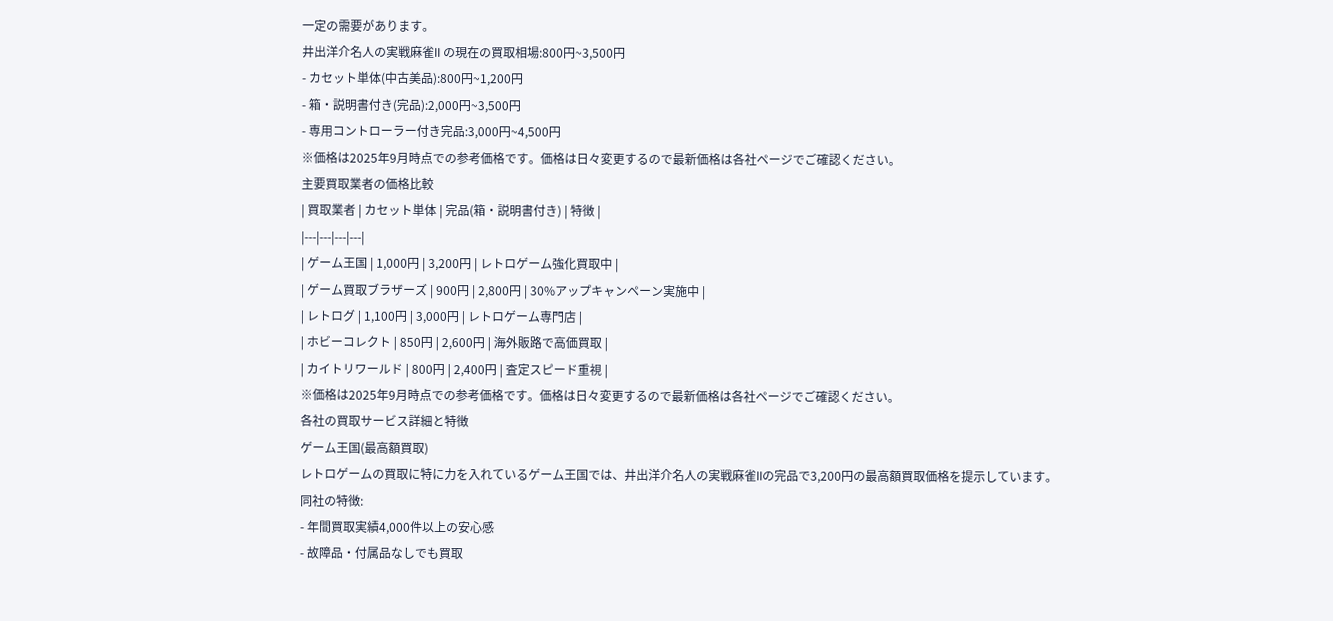一定の需要があります。
井出洋介名人の実戦麻雀II の現在の買取相場:800円~3,500円
- カセット単体(中古美品):800円~1,200円
- 箱・説明書付き(完品):2,000円~3,500円
- 専用コントローラー付き完品:3,000円~4,500円
※価格は2025年9月時点での参考価格です。価格は日々変更するので最新価格は各社ページでご確認ください。
主要買取業者の価格比較
| 買取業者 | カセット単体 | 完品(箱・説明書付き) | 特徴 |
|---|---|---|---|
| ゲーム王国 | 1,000円 | 3,200円 | レトロゲーム強化買取中 |
| ゲーム買取ブラザーズ | 900円 | 2,800円 | 30%アップキャンペーン実施中 |
| レトログ | 1,100円 | 3,000円 | レトロゲーム専門店 |
| ホビーコレクト | 850円 | 2,600円 | 海外販路で高価買取 |
| カイトリワールド | 800円 | 2,400円 | 査定スピード重視 |
※価格は2025年9月時点での参考価格です。価格は日々変更するので最新価格は各社ページでご確認ください。
各社の買取サービス詳細と特徴
ゲーム王国(最高額買取)
レトロゲームの買取に特に力を入れているゲーム王国では、井出洋介名人の実戦麻雀IIの完品で3,200円の最高額買取価格を提示しています。
同社の特徴:
- 年間買取実績4,000件以上の安心感
- 故障品・付属品なしでも買取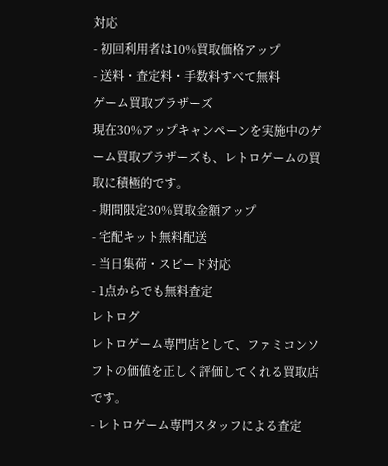対応
- 初回利用者は10%買取価格アップ
- 送料・査定料・手数料すべて無料
ゲーム買取ブラザーズ
現在30%アップキャンペーンを実施中のゲーム買取ブラザーズも、レトロゲームの買取に積極的です。
- 期間限定30%買取金額アップ
- 宅配キット無料配送
- 当日集荷・スピード対応
- 1点からでも無料査定
レトログ
レトロゲーム専門店として、ファミコンソフトの価値を正しく評価してくれる買取店です。
- レトロゲーム専門スタッフによる査定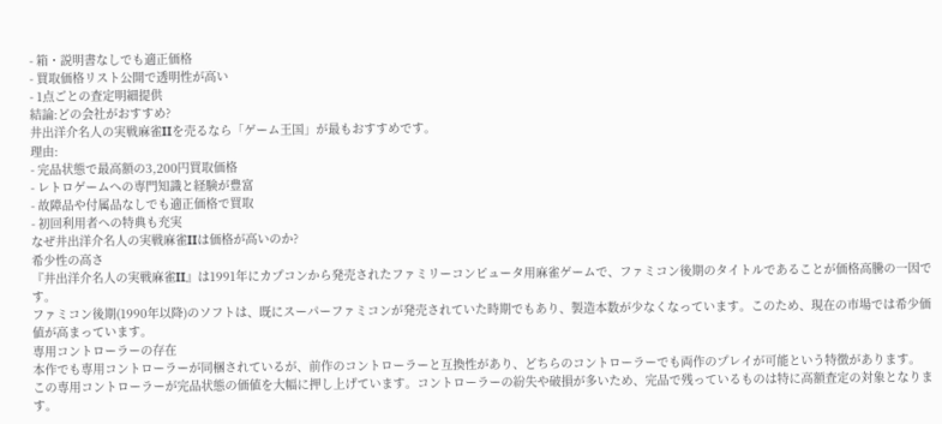- 箱・説明書なしでも適正価格
- 買取価格リスト公開で透明性が高い
- 1点ごとの査定明細提供
結論:どの会社がおすすめ?
井出洋介名人の実戦麻雀IIを売るなら「ゲーム王国」が最もおすすめです。
理由:
- 完品状態で最高額の3,200円買取価格
- レトロゲームへの専門知識と経験が豊富
- 故障品や付属品なしでも適正価格で買取
- 初回利用者への特典も充実
なぜ井出洋介名人の実戦麻雀IIは価格が高いのか?
希少性の高さ
『井出洋介名人の実戦麻雀II』は1991年にカプコンから発売されたファミリーコンピュータ用麻雀ゲームで、ファミコン後期のタイトルであることが価格高騰の一因です。
ファミコン後期(1990年以降)のソフトは、既にスーパーファミコンが発売されていた時期でもあり、製造本数が少なくなっています。このため、現在の市場では希少価値が高まっています。
専用コントローラーの存在
本作でも専用コントローラーが同梱されているが、前作のコントローラーと互換性があり、どちらのコントローラーでも両作のプレイが可能という特徴があります。
この専用コントローラーが完品状態の価値を大幅に押し上げています。コントローラーの紛失や破損が多いため、完品で残っているものは特に高額査定の対象となります。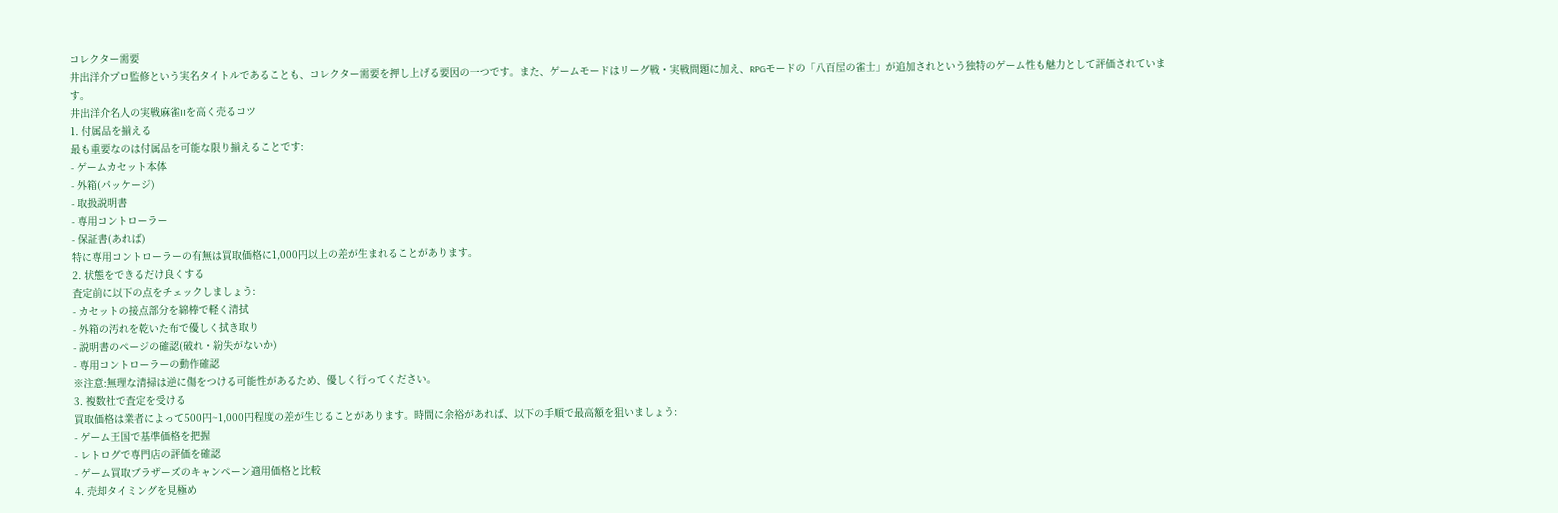コレクター需要
井出洋介プロ監修という実名タイトルであることも、コレクター需要を押し上げる要因の一つです。また、ゲームモードはリーグ戦・実戦問題に加え、RPGモードの「八百屋の雀士」が追加されという独特のゲーム性も魅力として評価されています。
井出洋介名人の実戦麻雀IIを高く売るコツ
1. 付属品を揃える
最も重要なのは付属品を可能な限り揃えることです:
- ゲームカセット本体
- 外箱(パッケージ)
- 取扱説明書
- 専用コントローラー
- 保証書(あれば)
特に専用コントローラーの有無は買取価格に1,000円以上の差が生まれることがあります。
2. 状態をできるだけ良くする
査定前に以下の点をチェックしましょう:
- カセットの接点部分を綿棒で軽く清拭
- 外箱の汚れを乾いた布で優しく拭き取り
- 説明書のページの確認(破れ・紛失がないか)
- 専用コントローラーの動作確認
※注意:無理な清掃は逆に傷をつける可能性があるため、優しく行ってください。
3. 複数社で査定を受ける
買取価格は業者によって500円~1,000円程度の差が生じることがあります。時間に余裕があれば、以下の手順で最高額を狙いましょう:
- ゲーム王国で基準価格を把握
- レトログで専門店の評価を確認
- ゲーム買取ブラザーズのキャンペーン適用価格と比較
4. 売却タイミングを見極め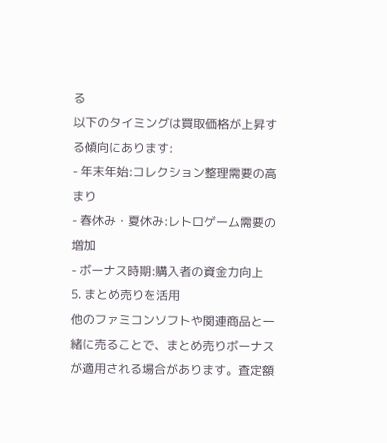る
以下のタイミングは買取価格が上昇する傾向にあります:
- 年末年始:コレクション整理需要の高まり
- 春休み・夏休み:レトロゲーム需要の増加
- ボーナス時期:購入者の資金力向上
5. まとめ売りを活用
他のファミコンソフトや関連商品と一緒に売ることで、まとめ売りボーナスが適用される場合があります。査定額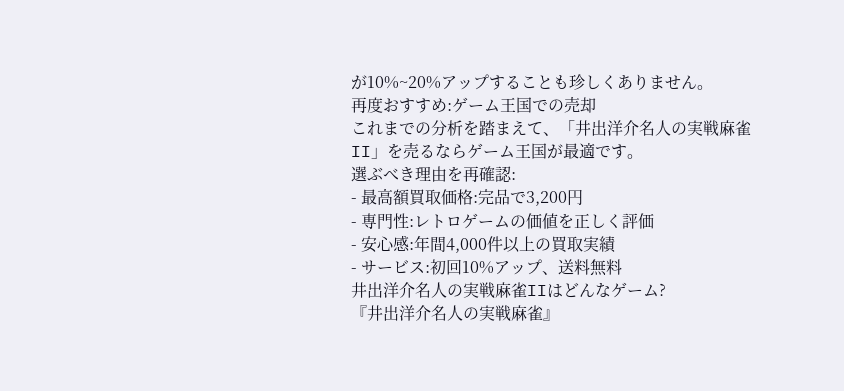が10%~20%アップすることも珍しくありません。
再度おすすめ:ゲーム王国での売却
これまでの分析を踏まえて、「井出洋介名人の実戦麻雀II」を売るならゲーム王国が最適です。
選ぶべき理由を再確認:
- 最高額買取価格:完品で3,200円
- 専門性:レトロゲームの価値を正しく評価
- 安心感:年間4,000件以上の買取実績
- サービス:初回10%アップ、送料無料
井出洋介名人の実戦麻雀IIはどんなゲーム?
『井出洋介名人の実戦麻雀』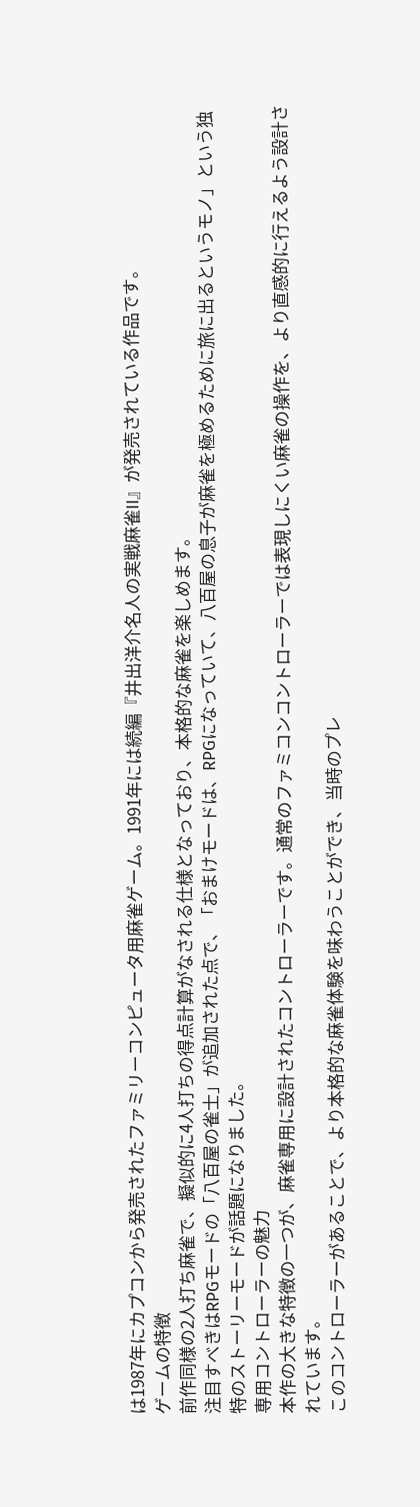は1987年にカプコンから発売されたファミリーコンピュータ用麻雀ゲーム。1991年には続編『井出洋介名人の実戦麻雀II』が発売されている作品です。
ゲームの特徴
前作同様の2人打ち麻雀で、擬似的に4人打ちの得点計算がなされる仕様となっており、本格的な麻雀を楽しめます。
注目すべきはRPGモードの「八百屋の雀士」が追加された点で、「おまけモードは、RPGになっていて、八百屋の息子が麻雀を極めるために旅に出るというモノ」という独特のストーリーモードが話題になりました。
専用コントローラーの魅力
本作の大きな特徴の一つが、麻雀専用に設計されたコントローラーです。通常のファミコンコントローラーでは表現しにくい麻雀の操作を、より直感的に行えるよう設計されています。
このコントローラーがあることで、より本格的な麻雀体験を味わうことができ、当時のプレ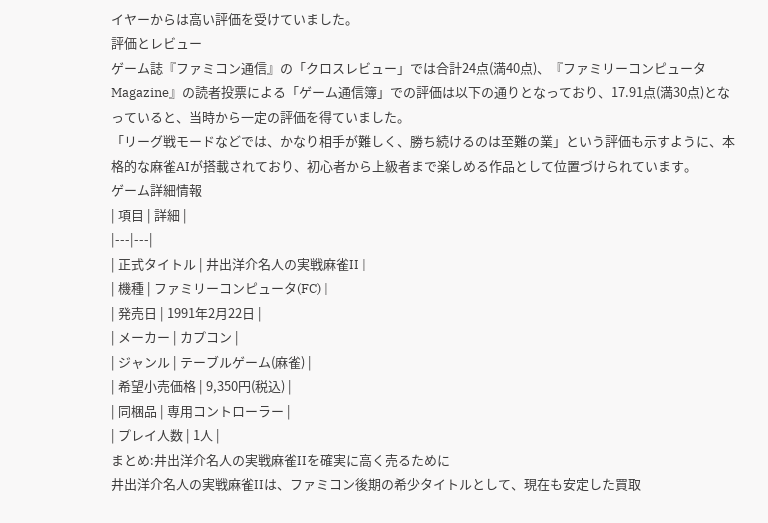イヤーからは高い評価を受けていました。
評価とレビュー
ゲーム誌『ファミコン通信』の「クロスレビュー」では合計24点(満40点)、『ファミリーコンピュータMagazine』の読者投票による「ゲーム通信簿」での評価は以下の通りとなっており、17.91点(満30点)となっていると、当時から一定の評価を得ていました。
「リーグ戦モードなどでは、かなり相手が難しく、勝ち続けるのは至難の業」という評価も示すように、本格的な麻雀AIが搭載されており、初心者から上級者まで楽しめる作品として位置づけられています。
ゲーム詳細情報
| 項目 | 詳細 |
|---|---|
| 正式タイトル | 井出洋介名人の実戦麻雀II |
| 機種 | ファミリーコンピュータ(FC) |
| 発売日 | 1991年2月22日 |
| メーカー | カプコン |
| ジャンル | テーブルゲーム(麻雀) |
| 希望小売価格 | 9,350円(税込) |
| 同梱品 | 専用コントローラー |
| プレイ人数 | 1人 |
まとめ:井出洋介名人の実戦麻雀IIを確実に高く売るために
井出洋介名人の実戦麻雀IIは、ファミコン後期の希少タイトルとして、現在も安定した買取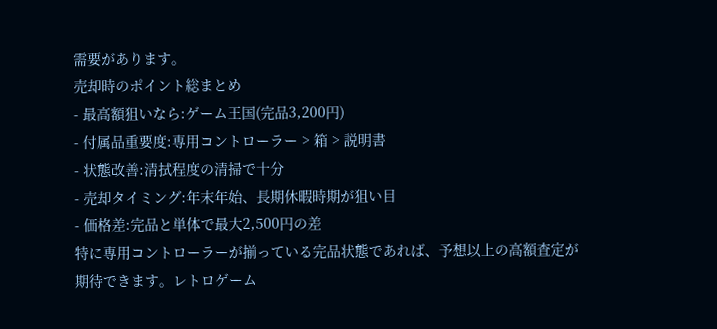需要があります。
売却時のポイント総まとめ
- 最高額狙いなら:ゲーム王国(完品3,200円)
- 付属品重要度:専用コントローラー > 箱 > 説明書
- 状態改善:清拭程度の清掃で十分
- 売却タイミング:年末年始、長期休暇時期が狙い目
- 価格差:完品と単体で最大2,500円の差
特に専用コントローラーが揃っている完品状態であれば、予想以上の高額査定が期待できます。レトロゲーム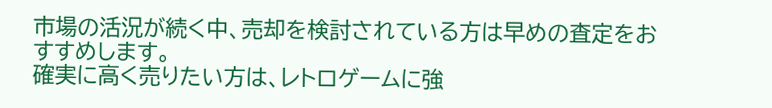市場の活況が続く中、売却を検討されている方は早めの査定をおすすめします。
確実に高く売りたい方は、レトロゲームに強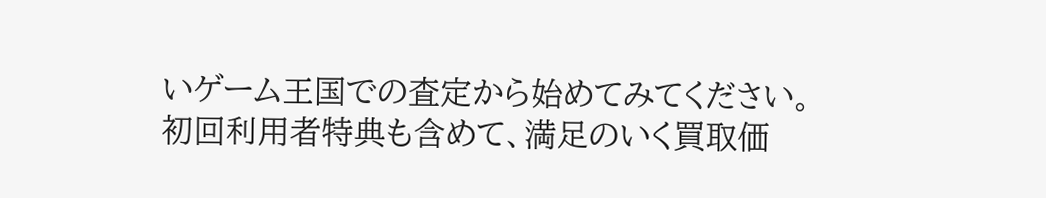いゲーム王国での査定から始めてみてください。初回利用者特典も含めて、満足のいく買取価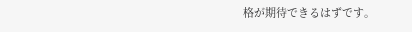格が期待できるはずです。